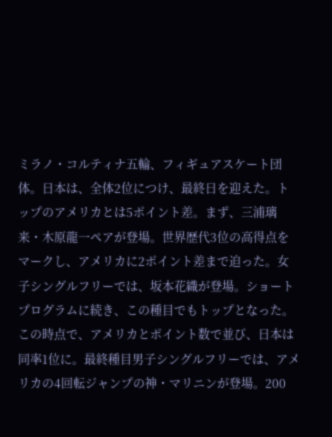ミラノ・コルティナ五輪、フィギュアスケート団体。日本は、全体2位につけ、最終日を迎えた。トップのアメリカとは5ポイント差。まず、三浦璃来・木原龍一ペアが登場。世界歴代3位の高得点をマークし、アメリカに2ポイント差まで迫った。女子シングルフリーでは、坂本花織が登場。ショートプログラムに続き、この種目でもトップとなった。この時点で、アメリカとポイント数で並び、日本は同率1位に。最終種目男子シングルフリーでは、アメリカの4回転ジャンプの神・マリニンが登場。200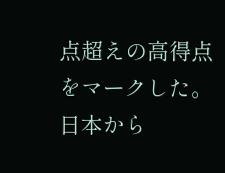点超えの高得点をマークした。日本から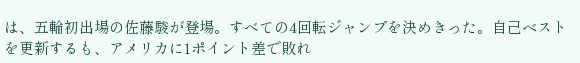は、五輪初出場の佐藤駿が登場。すべての4回転ジャンプを決めきった。自己ベストを更新するも、アメリカに1ポイント差で敗れ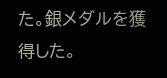た。銀メダルを獲得した。